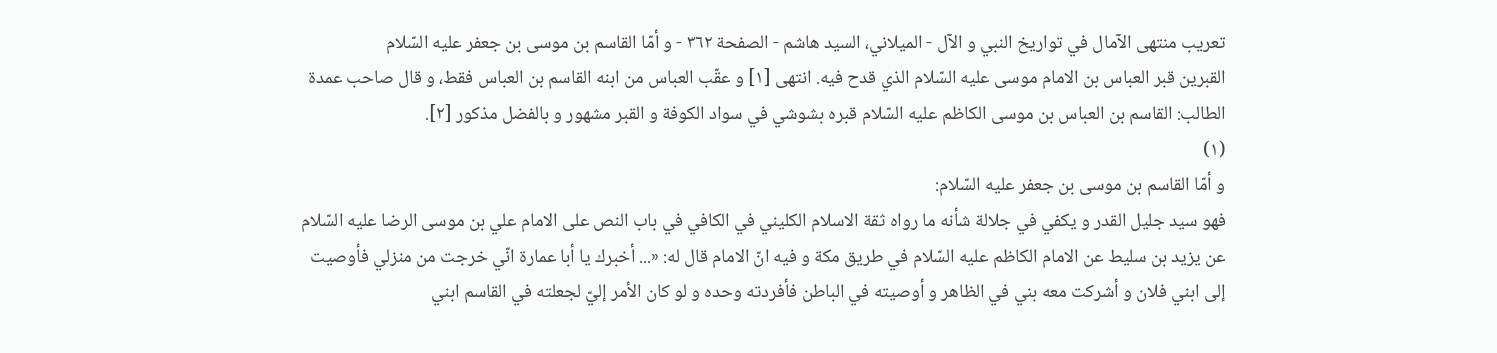تعريب منتهى الآمال في تواريخ النبي و الآل - الميلاني، السيد هاشم - الصفحة ٣٦٢ - و أمّا القاسم بن موسى بن جعفر عليه السّلام
القبرين قبر العباس بن الامام موسى عليه السّلام الذي قدح فيه. انتهى [١] و عقّب العباس من ابنه القاسم بن العباس فقط، و قال صاحب عمدة الطالب: القاسم بن العباس بن موسى الكاظم عليه السّلام قبره بشوشي في سواد الكوفة و القبر مشهور و بالفضل مذكور [٢].
(١)
و أمّا القاسم بن موسى بن جعفر عليه السّلام:
فهو سيد جليل القدر و يكفي في جلالة شأنه ما رواه ثقة الاسلام الكليني في الكافي في باب النص على الامام علي بن موسى الرضا عليه السّلام عن يزيد بن سليط عن الامام الكاظم عليه السّلام في طريق مكة و فيه انّ الامام قال له: «... أخبرك يا أبا عمارة انّي خرجت من منزلي فأوصيت إلى ابني فلان و أشركت معه بني في الظاهر و أوصيته في الباطن فأفردته وحده و لو كان الأمر إليّ لجعلته في القاسم ابني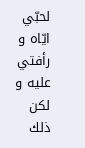لحبّي ايّاه و رأفتي عليه و لكن ذلك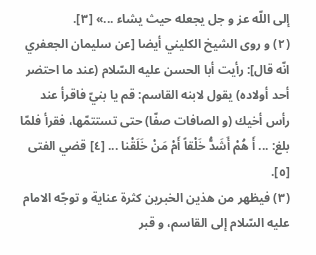إلى اللّه عز و جل يجعله حيث يشاء ...» [٣].
(٢) و روى الشيخ الكليني أيضا [عن سليمان الجعفري انّه قال]: رأيت أبا الحسن عليه السّلام (عند ما احتضر أحد أولاده) يقول لابنه القاسم: قم يا بنيّ فاقرأ عند رأس أخيك (و الصافات صفّا) حتى تستتمّها، فقرأ فلمّا بلغ: ... أَ هُمْ أَشَدُّ خَلْقاً أَمْ مَنْ خَلَقْنا ... [٤] قضي الفتى [٥].
(٣) فيظهر من هذين الخبرين كثرة عناية و توجّه الامام عليه السّلام إلى القاسم، و قبر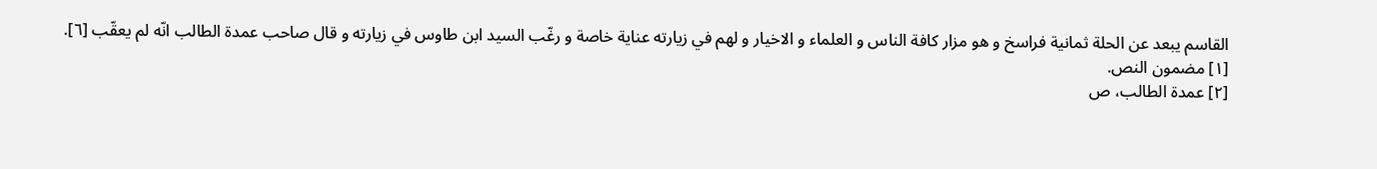القاسم يبعد عن الحلة ثمانية فراسخ و هو مزار كافة الناس و العلماء و الاخيار و لهم في زيارته عناية خاصة و رغّب السيد ابن طاوس في زيارته و قال صاحب عمدة الطالب انّه لم يعقّب [٦].
[١] مضمون النص.
[٢] عمدة الطالب، ص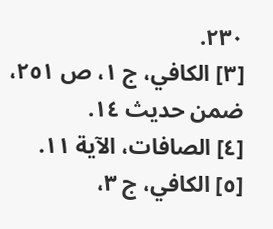٢٣٠.
[٣] الكافي، ج ١، ص ٢٥١، ضمن حديث ١٤.
[٤] الصافات، الآية ١١.
[٥] الكافي، ج ٣،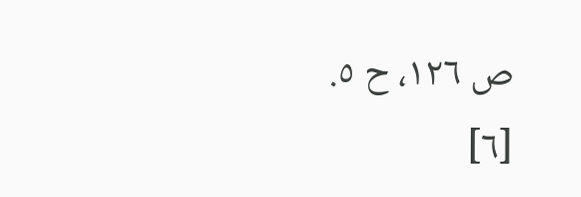ص ١٢٦، ح ٥.
[٦]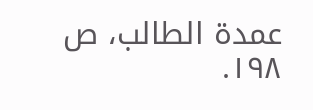عمدة الطالب، ص ١٩٨.